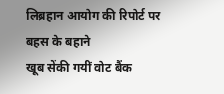लिब्रहान आयोग की रिपोर्ट पर बहस के बहाने
खूब सेंकी गयीं वोट बैंक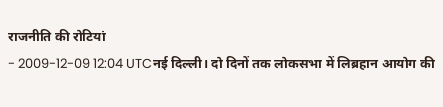राजनीति की रोटियां
- 2009-12-09 12:04 UTCनई दिल्ली। दो दिनों तक लोकसभा में लिब्रहान आयोग की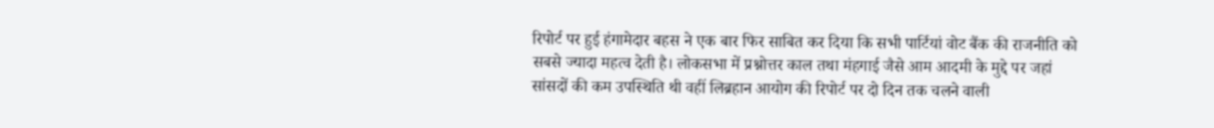रिपोर्ट पर हुई हंगामेदार बहस ने एक बार फिर साबित कर दिया कि सभी पार्टियां वोट बैंक की राजनीति को सबसे ज्यादा महत्व देती है। लोकसभा में प्रश्नोत्तर काल तथा मंहगाई जैसे आम आदमी के मुद्दे पर जहां सांसदों की कम उपस्थिति थी वहीं लिब्रहान आयोग की रिपोर्ट पर दो दिन तक चलने वाली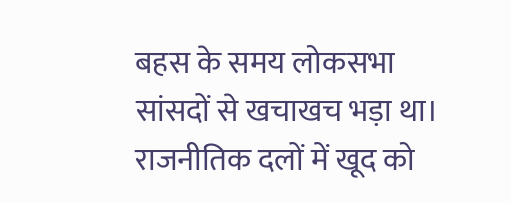बहस के समय लोकसभा सांसदों से खचाखच भड़ा था। राजनीतिक दलों में खूद को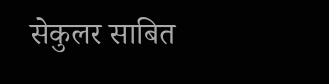सेकुलर साबित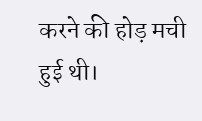करने की होड़ मची हुई थी।